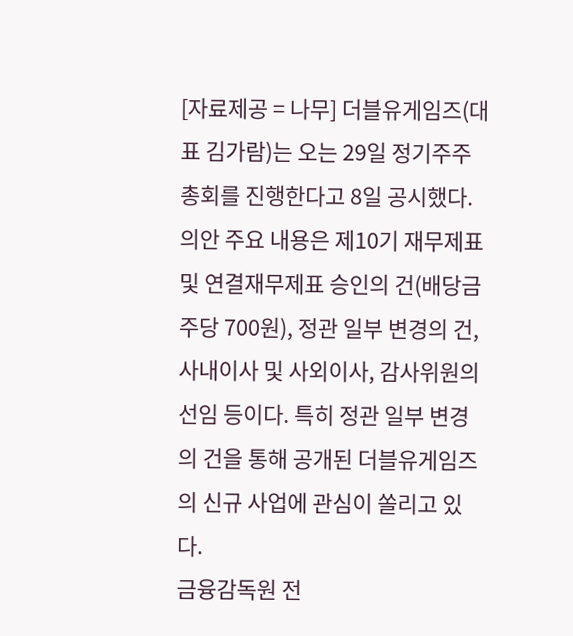[자료제공 = 나무] 더블유게임즈(대표 김가람)는 오는 29일 정기주주총회를 진행한다고 8일 공시했다.
의안 주요 내용은 제10기 재무제표 및 연결재무제표 승인의 건(배당금 주당 700원), 정관 일부 변경의 건, 사내이사 및 사외이사, 감사위원의 선임 등이다. 특히 정관 일부 변경의 건을 통해 공개된 더블유게임즈의 신규 사업에 관심이 쏠리고 있다.
금융감독원 전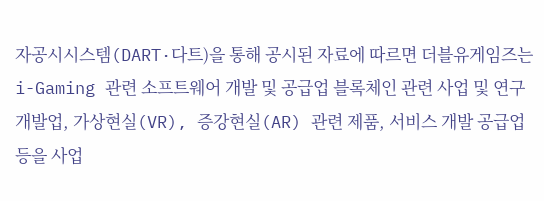자공시시스템(DART·다트)을 통해 공시된 자료에 따르면 더블유게임즈는 i-Gaming 관련 소프트웨어 개발 및 공급업 블록체인 관련 사업 및 연구개발업, 가상현실(VR), 증강현실(AR) 관련 제품, 서비스 개발 공급업 등을 사업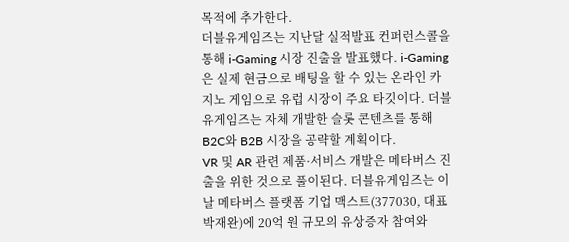목적에 추가한다.
더블유게임즈는 지난달 실적발표 컨퍼런스콜을 통해 i-Gaming 시장 진출을 발표했다. i-Gaming은 실제 현금으로 배팅을 할 수 있는 온라인 카지노 게임으로 유럽 시장이 주요 타깃이다. 더블유게임즈는 자체 개발한 슬롯 콘텐츠를 통해 B2C와 B2B 시장을 공략할 계획이다.
VR 및 AR 관련 제품·서비스 개발은 메타버스 진출을 위한 것으로 풀이된다. 더블유게임즈는 이날 메타버스 플랫폼 기업 맥스트(377030, 대표 박재완)에 20억 원 규모의 유상증자 참여와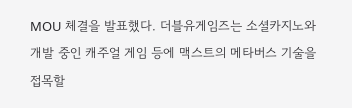MOU 체결을 발표했다. 더블유게임즈는 소셜카지노와 개발 중인 캐주얼 게임 등에 맥스트의 메타버스 기술을 접목할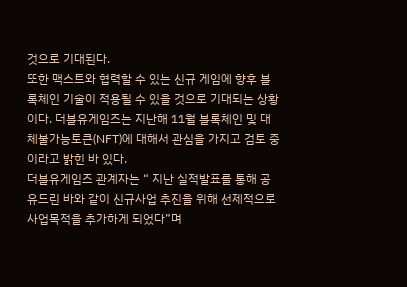것으로 기대된다.
또한 맥스트와 협력할 수 있는 신규 게임에 향후 블록체인 기술이 적용될 수 있을 것으로 기대되는 상황이다. 더블유게임즈는 지난해 11월 블록체인 및 대체불가능토큰(NFT)에 대해서 관심을 가지고 검토 중이라고 밝힌 바 있다.
더블유게임즈 관계자는 “ 지난 실적발표를 통해 공유드린 바와 같이 신규사업 추진을 위해 선제적으로 사업목적을 추가하게 되었다”며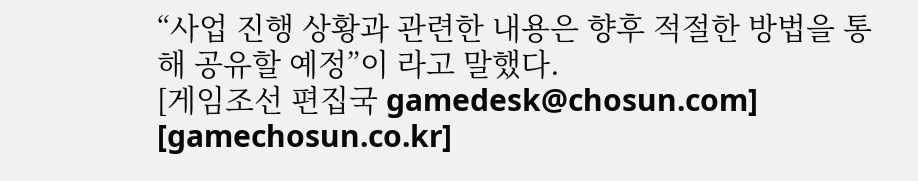“사업 진행 상황과 관련한 내용은 향후 적절한 방법을 통해 공유할 예정”이 라고 말했다.
[게임조선 편집국 gamedesk@chosun.com] [gamechosun.co.kr]